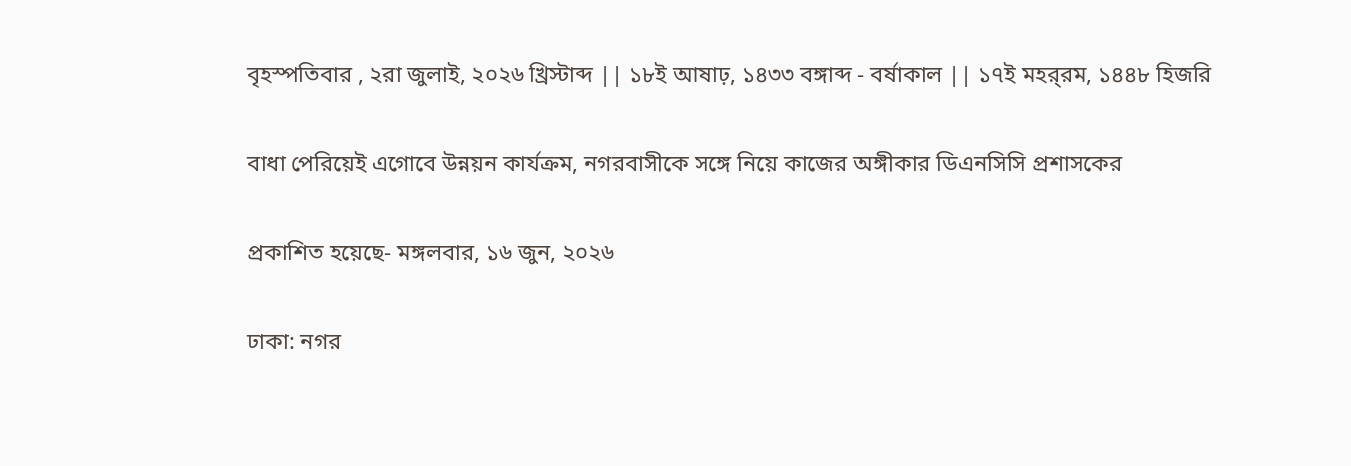বৃহস্পতিবার , ২রা জুলাই, ২০২৬ খ্রিস্টাব্দ || ১৮ই আষাঢ়, ১৪৩৩ বঙ্গাব্দ - বর্ষাকাল || ১৭ই মহর্‌রম, ১৪৪৮ হিজরি

বাধা পেরিয়েই এগোবে উন্নয়ন কার্যক্রম, নগরবাসীকে সঙ্গে নিয়ে কাজের অঙ্গীকার ডিএনসিসি প্রশাসকের

প্রকাশিত হয়েছে- মঙ্গলবার, ১৬ জুন, ২০২৬

ঢাকা: নগর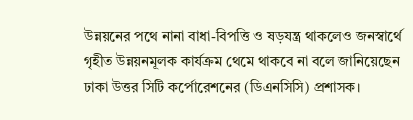উন্নয়নের পথে নানা বাধা-বিপত্তি ও ষড়যন্ত্র থাকলেও জনস্বার্থে গৃহীত উন্নয়নমূলক কার্যক্রম থেমে থাকবে না বলে জানিয়েছেন ঢাকা উত্তর সিটি কর্পোরেশনের (ডিএনসিসি) প্রশাসক।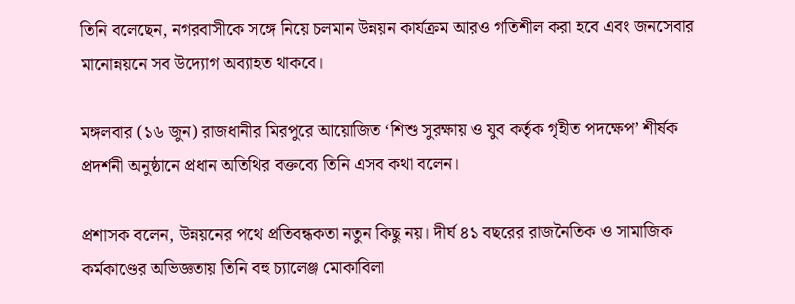তিনি বলেছেন, নগরবাসীকে সঙ্গে নিয়ে চলমান উন্নয়ন কার্যক্রম আরও গতিশীল করা হবে এবং জনসেবার মানোন্নয়নে সব উদ্যোগ অব্যাহত থাকবে।

মঙ্গলবার (১৬ জুন) রাজধানীর মিরপুরে আয়োজিত ‘শিশু সুরক্ষায় ও যুব কর্তৃক গৃহীত পদক্ষেপ’ শীর্ষক প্রদর্শনী অনুষ্ঠানে প্রধান অতিথির বক্তব্যে তিনি এসব কথা বলেন।

প্রশাসক বলেন, উন্নয়নের পথে প্রতিবন্ধকতা নতুন কিছু নয়। দীর্ঘ ৪১ বছরের রাজনৈতিক ও সামাজিক কর্মকাণ্ডের অভিজ্ঞতায় তিনি বহু চ্যালেঞ্জ মোকাবিলা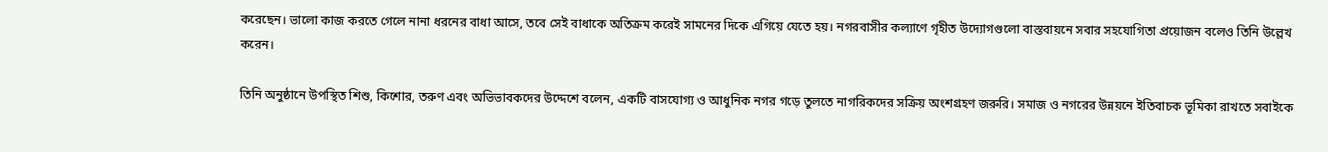করেছেন। ভালো কাজ করতে গেলে নানা ধরনের বাধা আসে, তবে সেই বাধাকে অতিক্রম করেই সামনের দিকে এগিয়ে যেতে হয়। নগরবাসীর কল্যাণে গৃহীত উদ্যোগগুলো বাস্তবায়নে সবার সহযোগিতা প্রয়োজন বলেও তিনি উল্লেখ করেন।

তিনি অনুষ্ঠানে উপস্থিত শিশু, কিশোর, তরুণ এবং অভিভাবকদের উদ্দেশে বলেন, একটি বাসযোগ্য ও আধুনিক নগর গড়ে তুলতে নাগরিকদের সক্রিয় অংশগ্রহণ জরুরি। সমাজ ও নগরের উন্নয়নে ইতিবাচক ভূমিকা রাখতে সবাইকে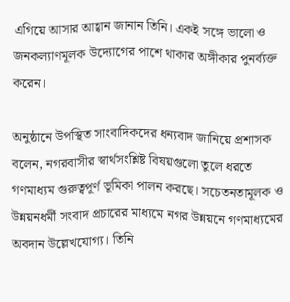এগিয়ে আসার আহ্বান জানান তিনি। একই সঙ্গে ভালো ও জনকল্যাণমূলক উদ্যোগের পাশে থাকার অঙ্গীকার পুনর্ব্যক্ত করেন।

অনুষ্ঠানে উপস্থিত সাংবাদিকদের ধন্যবাদ জানিয়ে প্রশাসক বলেন, নগরবাসীর স্বার্থসংশ্লিষ্ট বিষয়গুলো তুলে ধরতে গণমাধ্যম গুরুত্বপূর্ণ ভূমিকা পালন করছে। সচেতনতামূলক ও উন্নয়নধর্মী সংবাদ প্রচারের মাধ্যমে নগর উন্নয়নে গণমাধ্যমের অবদান উল্লেখযোগ্য। তিনি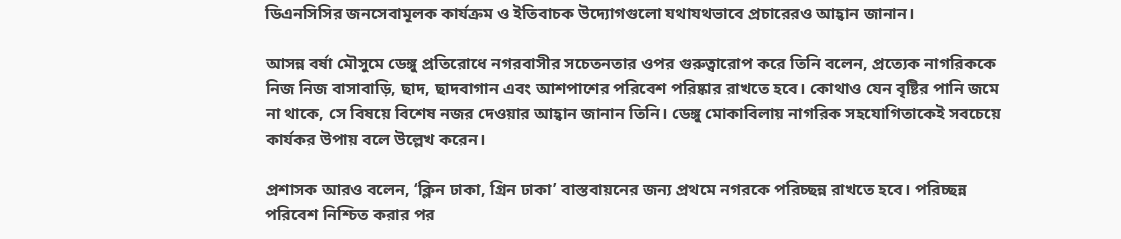ডিএনসিসির জনসেবামূলক কার্যক্রম ও ইতিবাচক উদ্যোগগুলো যথাযথভাবে প্রচারেরও আহ্বান জানান।

আসন্ন বর্ষা মৌসুমে ডেঙ্গু প্রতিরোধে নগরবাসীর সচেতনতার ওপর গুরুত্বারোপ করে তিনি বলেন, প্রত্যেক নাগরিককে নিজ নিজ বাসাবাড়ি, ছাদ, ছাদবাগান এবং আশপাশের পরিবেশ পরিষ্কার রাখতে হবে। কোথাও যেন বৃষ্টির পানি জমে না থাকে, সে বিষয়ে বিশেষ নজর দেওয়ার আহ্বান জানান তিনি। ডেঙ্গু মোকাবিলায় নাগরিক সহযোগিতাকেই সবচেয়ে কার্যকর উপায় বলে উল্লেখ করেন।

প্রশাসক আরও বলেন, ‘ক্লিন ঢাকা, গ্রিন ঢাকা’ বাস্তবায়নের জন্য প্রথমে নগরকে পরিচ্ছন্ন রাখতে হবে। পরিচ্ছন্ন পরিবেশ নিশ্চিত করার পর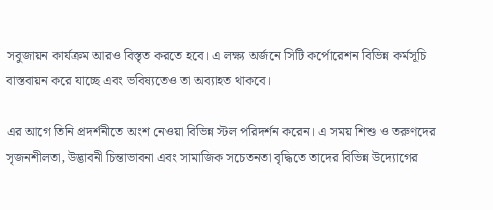সবুজায়ন কার্যক্রম আরও বিস্তৃত করতে হবে। এ লক্ষ্য অর্জনে সিটি কর্পোরেশন বিভিন্ন কর্মসূচি বাস্তবায়ন করে যাচ্ছে এবং ভবিষ্যতেও তা অব্যাহত থাকবে।

এর আগে তিনি প্রদর্শনীতে অংশ নেওয়া বিভিন্ন স্টল পরিদর্শন করেন। এ সময় শিশু ও তরুণদের সৃজনশীলতা, উদ্ভাবনী চিন্তাভাবনা এবং সামাজিক সচেতনতা বৃদ্ধিতে তাদের বিভিন্ন উদ্যোগের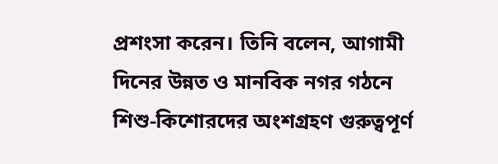প্রশংসা করেন। তিনি বলেন, আগামী দিনের উন্নত ও মানবিক নগর গঠনে শিশু-কিশোরদের অংশগ্রহণ গুরুত্বপূর্ণ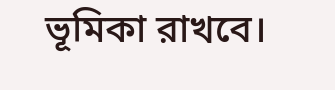ভূমিকা রাখবে।